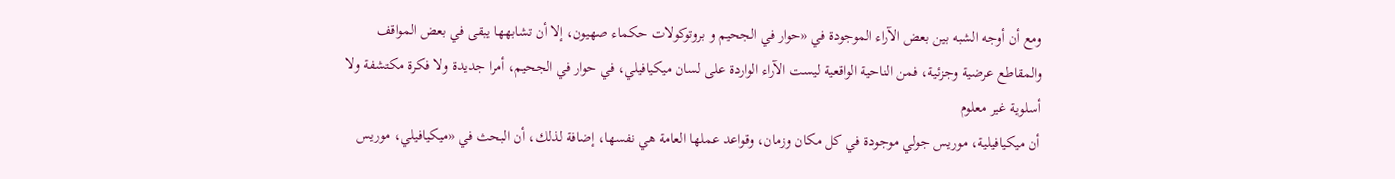ومع أن أوجه الشبه بين بعض الآراء الموجودة في «حوار في الجحيم و بروتوكولات حكماء صهيون، إلا أن تشابهها يبقى في بعض المواقف والمقاطع عرضية وجزئية، فمن الناحية الواقعية ليست الآراء الواردة على لسان ميكيافيلي، في حوار في الجحيم، أمرا جديدة ولا فكرة مكتشفة ولا أسلوية غير معلوم
أن ميكيافيلية، موريس جولي موجودة في كل مكان وزمان، وقواعد عملها العامة هي نفسها، إضافة لذلك، أن البحث في «ميكيافيلي، موريس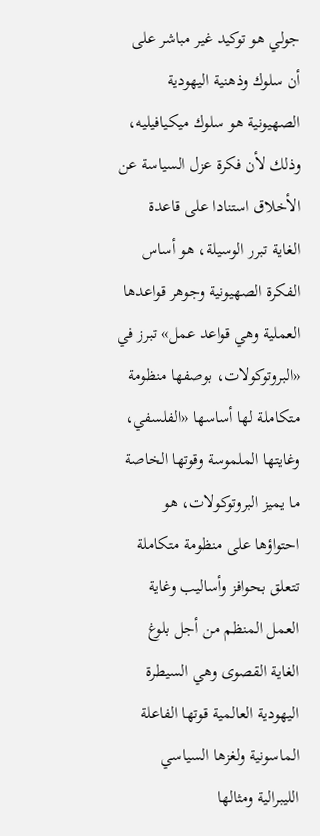جولي هو توكيد غير مباشر على أن سلوك وذهنية اليهودية الصهيونية هو سلوك ميكيافيليه، وذلك لأن فكرة عزل السياسة عن الأخلاق استنادا على قاعدة الغاية تبرر الوسيلة، هو أساس الفكرة الصهيونية وجوهر قواعدها العملية وهي قواعد عمل» تبرز في «البروتوكولات، بوصفها منظومة متكاملة لها أساسها «الفلسفي، وغايتها الملموسة وقوتها الخاصة
ما يميز البروتوكولات، هو احتواؤها على منظومة متكاملة تتعلق بحوافز وأساليب وغاية العمل المنظم من أجل بلوغ الغاية القصوى وهي السيطرة اليهودية العالمية قوتها الفاعلة الماسونية ولغزها السياسي الليبرالية ومثالها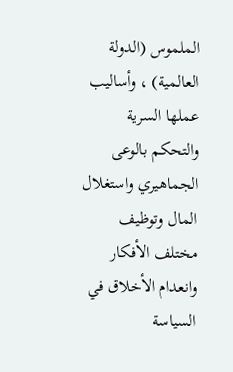الملموس (الدولة العالمية) ، وأساليب عملها السرية والتحكم بالوعى الجماهيري واستغلال المال وتوظيف مختلف الأفكار وانعدام الأخلاق في السياسة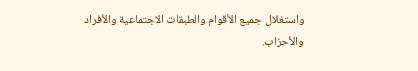واستغلال جميع الأقوام والطبقات الاجتماعية والأفراد والأحزاب.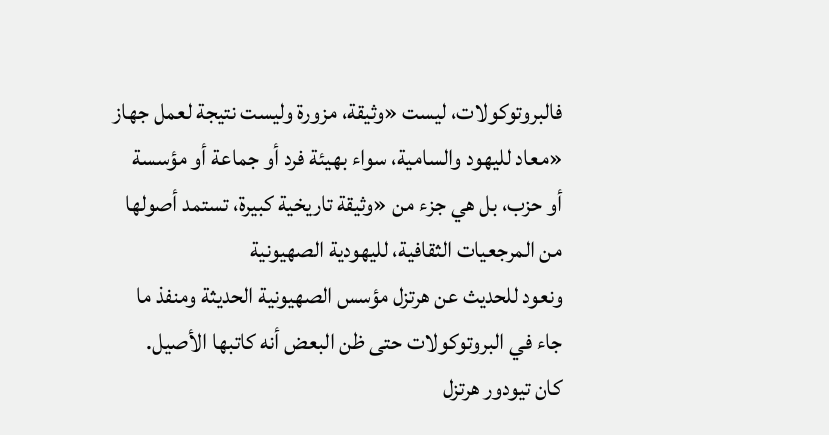فالبروتوكولات، ليست «وثيقة، مزورة وليست نتيجة لعمل جهاز «معاد لليهود والسامية، سواء بهيئة فرد أو جماعة أو مؤسسة أو حزب، بل هي جزء من «وثيقة تاريخية كبيرة، تستمد أصولها من المرجعيات الثقافية، لليهودية الصهيونية
ونعود للحديث عن هرتزل مؤسس الصهيونية الحديثة ومنفذ ما جاء في البروتوكولات حتى ظن البعض أنه كاتبها الأصيل.
كان تيودور هرتزل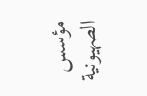مؤسس الصهيونية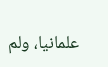علمانيا، ولم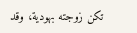تكن زوجته بهودية، وقد